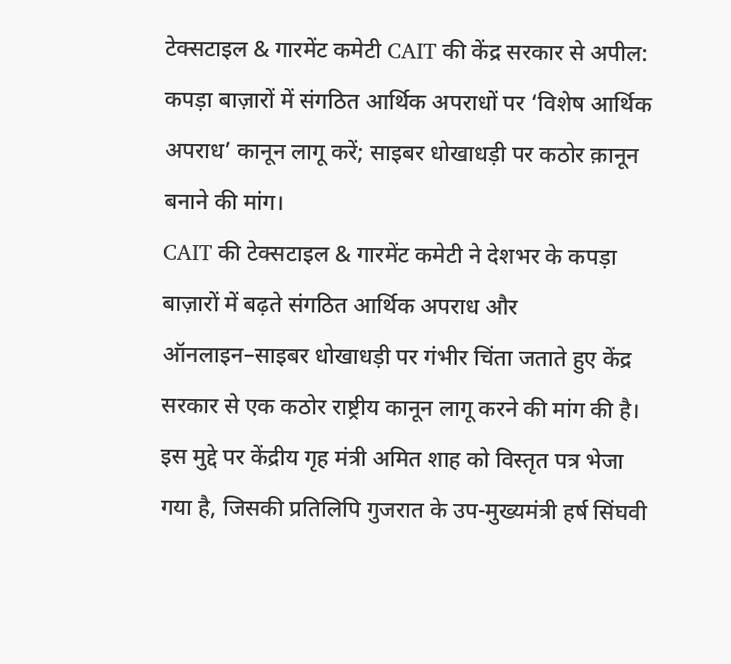टेक्सटाइल & गारमेंट कमेटी CAIT की केंद्र सरकार से अपील: कपड़ा बाज़ारों में संगठित आर्थिक अपराधों पर ‘विशेष आर्थिक अपराध’ कानून लागू करें; साइबर धोखाधड़ी पर कठोर क़ानून बनाने की मांग।
CAIT की टेक्सटाइल & गारमेंट कमेटी ने देशभर के कपड़ा बाज़ारों में बढ़ते संगठित आर्थिक अपराध और ऑनलाइन–साइबर धोखाधड़ी पर गंभीर चिंता जताते हुए केंद्र सरकार से एक कठोर राष्ट्रीय कानून लागू करने की मांग की है। इस मुद्दे पर केंद्रीय गृह मंत्री अमित शाह को विस्तृत पत्र भेजा गया है, जिसकी प्रतिलिपि गुजरात के उप-मुख्यमंत्री हर्ष सिंघवी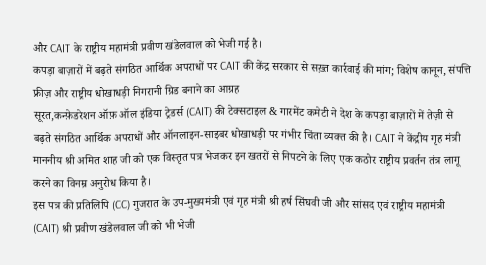और CAIT के राष्ट्रीय महामंत्री प्रवीण खंडेलवाल को भेजी गई है।
कपड़ा बाज़ारों में बढ़ते संगठित आर्थिक अपराधों पर CAIT की केंद्र सरकार से सख़्त कार्रवाई की मांग; विशेष कानून, संपत्ति फ्रीज़ और राष्ट्रीय धोखाधड़ी निगरानी ग्रिड बनाने का आग्रह
सूरत,कन्फ़ेडरेशन ऑफ़ ऑल इंडिया ट्रेडर्स (CAIT) की टेक्सटाइल & गारमेंट कमेटी ने देश के कपड़ा बाज़ारों में तेज़ी से बढ़ते संगठित आर्थिक अपराधों और ऑनलाइन-साइबर धोखाधड़ी पर गंभीर चिंता व्यक्त की है। CAIT ने केंद्रीय गृह मंत्री माननीय श्री अमित शाह जी को एक विस्तृत पत्र भेजकर इन खतरों से निपटने के लिए एक कठोर राष्ट्रीय प्रवर्तन तंत्र लागू करने का विनम्र अनुरोध किया है।
इस पत्र की प्रतिलिपि (CC) गुजरात के उप-मुख्यमंत्री एवं गृह मंत्री श्री हर्ष सिंघवी जी और सांसद एवं राष्ट्रीय महामंत्री (CAIT) श्री प्रवीण खंडेलवाल जी को भी भेजी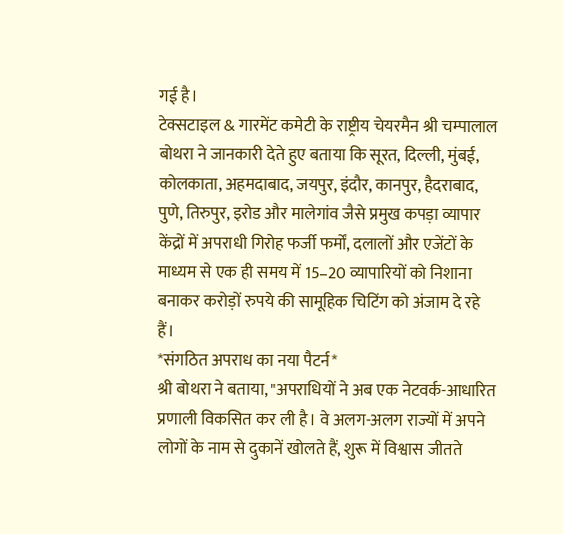गई है।
टेक्सटाइल & गारमेंट कमेटी के राष्ट्रीय चेयरमैन श्री चम्पालाल बोथरा ने जानकारी देते हुए बताया कि सूरत, दिल्ली, मुंबई, कोलकाता, अहमदाबाद, जयपुर, इंदौर, कानपुर, हैदराबाद, पुणे, तिरुपुर, इरोड और मालेगांव जैसे प्रमुख कपड़ा व्यापार केंद्रों में अपराधी गिरोह फर्जी फर्मों, दलालों और एजेंटों के माध्यम से एक ही समय में 15–20 व्यापारियों को निशाना बनाकर करोड़ों रुपये की सामूहिक चिटिंग को अंजाम दे रहे हैं।
*संगठित अपराध का नया पैटर्न*
श्री बोथरा ने बताया, "अपराधियों ने अब एक नेटवर्क-आधारित प्रणाली विकसित कर ली है। वे अलग-अलग राज्यों में अपने लोगों के नाम से दुकानें खोलते हैं, शुरू में विश्वास जीतते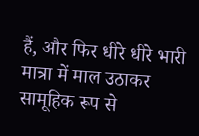हैं, और फिर धीरे धीरे भारी मात्रा में माल उठाकर सामूहिक रूप से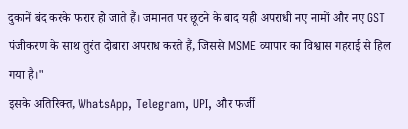दुकानें बंद करके फरार हो जाते हैं। जमानत पर छूटने के बाद यही अपराधी नए नामों और नए GST पंजीकरण के साथ तुरंत दोबारा अपराध करते हैं, जिससे MSME व्यापार का विश्वास गहराई से हिल गया है।"
इसके अतिरिक्त, WhatsApp, Telegram, UPI, और फर्जी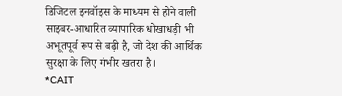डिजिटल इनवॉइस के माध्यम से होने वाली साइबर-आधारित व्यापारिक धोखाधड़ी भी अभूतपूर्व रूप से बढ़ी है, जो देश की आर्थिक सुरक्षा के लिए गंभीर खतरा है।
*CAIT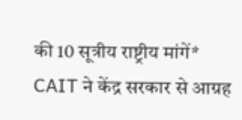की 10 सूत्रीय राष्ट्रीय मांगें*
CAIT ने केंद्र सरकार से आग्रह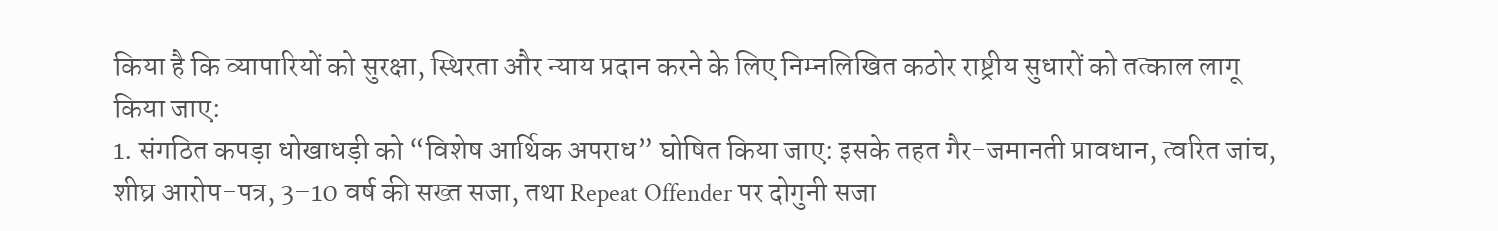किया है कि व्यापारियों को सुरक्षा, स्थिरता और न्याय प्रदान करने के लिए निम्नलिखित कठोर राष्ट्रीय सुधारों को तत्काल लागू किया जाए:
1. संगठित कपड़ा धोखाधड़ी को “विशेष आर्थिक अपराध” घोषित किया जाए: इसके तहत गैर-जमानती प्रावधान, त्वरित जांच, शीघ्र आरोप-पत्र, 3–10 वर्ष की सख्त सजा, तथा Repeat Offender पर दोगुनी सजा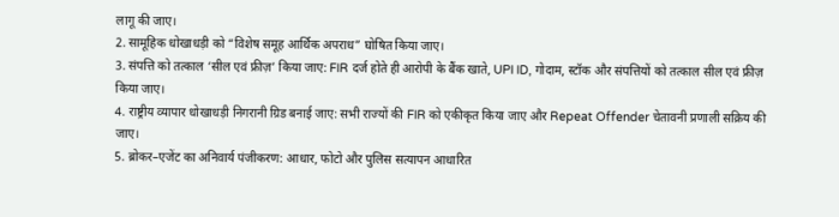लागू की जाए।
2. सामूहिक धोखाधड़ी को “विशेष समूह आर्थिक अपराध” घोषित किया जाए।
3. संपत्ति को तत्काल ‘सील एवं फ्रीज़’ किया जाए: FIR दर्ज होते ही आरोपी के बैंक खाते, UPI ID, गोदाम, स्टॉक और संपत्तियों को तत्काल सील एवं फ्रीज़ किया जाए।
4. राष्ट्रीय व्यापार धोखाधड़ी निगरानी ग्रिड बनाई जाए: सभी राज्यों की FIR को एकीकृत किया जाए और Repeat Offender चेतावनी प्रणाली सक्रिय की जाए।
5. ब्रोकर–एजेंट का अनिवार्य पंजीकरण: आधार, फोटो और पुलिस सत्यापन आधारित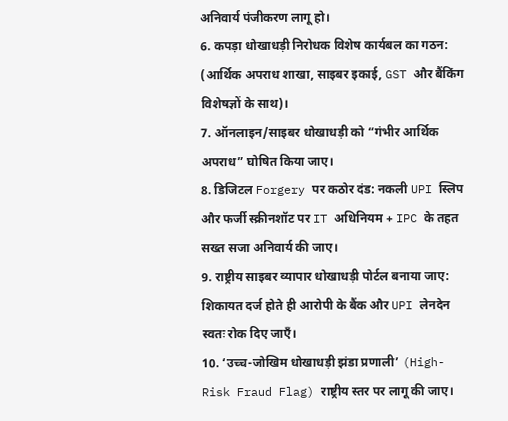अनिवार्य पंजीकरण लागू हो।
6. कपड़ा धोखाधड़ी निरोधक विशेष कार्यबल का गठन: (आर्थिक अपराध शाखा, साइबर इकाई, GST और बैंकिंग विशेषज्ञों के साथ)।
7. ऑनलाइन/साइबर धोखाधड़ी को “गंभीर आर्थिक अपराध” घोषित किया जाए।
8. डिजिटल Forgery पर कठोर दंड: नकली UPI स्लिप और फर्जी स्क्रीनशॉट पर IT अधिनियम + IPC के तहत सख्त सजा अनिवार्य की जाए।
9. राष्ट्रीय साइबर व्यापार धोखाधड़ी पोर्टल बनाया जाए: शिकायत दर्ज होते ही आरोपी के बैंक और UPI लेनदेन स्वतः रोक दिए जाएँ।
10. ‘उच्च-जोखिम धोखाधड़ी झंडा प्रणाली’ (High-Risk Fraud Flag) राष्ट्रीय स्तर पर लागू की जाए।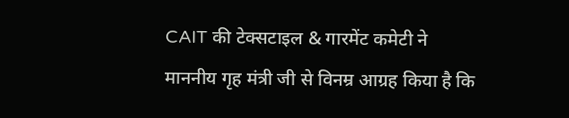CAIT की टेक्सटाइल & गारमेंट कमेटी ने माननीय गृह मंत्री जी से विनम्र आग्रह किया है कि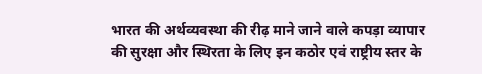भारत की अर्थव्यवस्था की रीढ़ माने जाने वाले कपड़ा व्यापार की सुरक्षा और स्थिरता के लिए इन कठोर एवं राष्ट्रीय स्तर के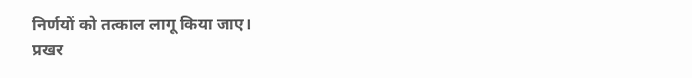निर्णयों को तत्काल लागू किया जाए।
प्रखर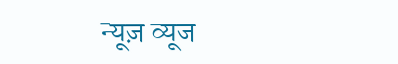न्यूज़ व्यूज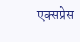एक्सप्रेस